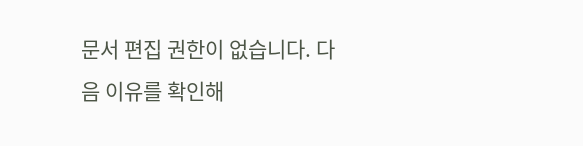문서 편집 권한이 없습니다. 다음 이유를 확인해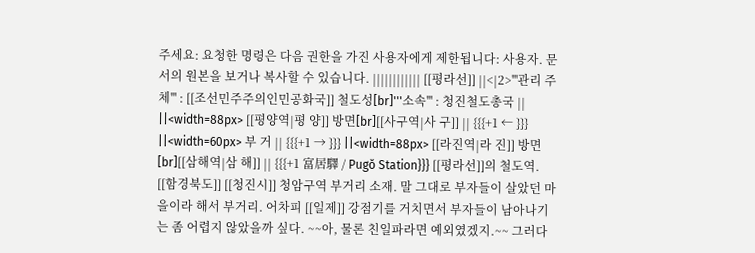주세요: 요청한 명령은 다음 권한을 가진 사용자에게 제한됩니다: 사용자. 문서의 원본을 보거나 복사할 수 있습니다. |||||||||||| [[평라선]] ||<|2>'''관리 주체''' : [[조선민주주의인민공화국]] 철도성[br]'''소속''' : 청진철도총국 || ||<width=88px> [[평양역|평 양]] 방면[br][[사구역|사 구]] || {{{+1 ← }}} ||<width=60px> 부 거 || {{{+1 → }}} ||<width=88px> [[라진역|라 진]] 방면[br][[삼해역|삼 해]] || {{{+1 富居驛 / Pugŏ Station}}} [[평라선]]의 철도역. [[함경북도]] [[청진시]] 청암구역 부거리 소재. 말 그대로 부자들이 살았던 마을이라 해서 부거리. 어차피 [[일제]] 강점기를 거치면서 부자들이 남아나기는 좀 어렵지 않았을까 싶다. ~~아, 물론 친일파라면 예외였겠지.~~ 그러다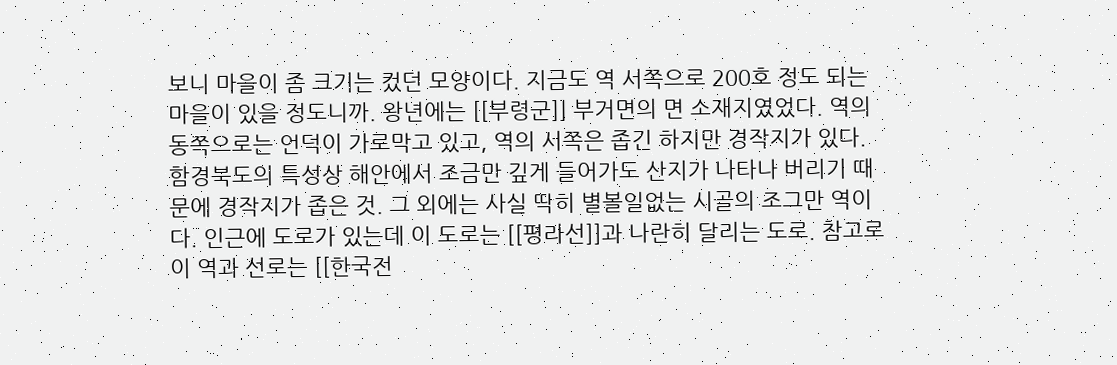보니 마을이 좀 크기는 컸던 모양이다. 지금도 역 서쪽으로 200호 정도 되는 마을이 있을 정도니까. 왕년에는 [[부령군]] 부거면의 면 소재지였었다. 역의 동쪽으로는 언덕이 가로막고 있고, 역의 서쪽은 좁긴 하지만 경작지가 있다. 함경북도의 특성상 해안에서 조금만 깊게 들어가도 산지가 나타나 버리기 때문에 경작지가 좁은 것. 그 외에는 사실 딱히 별볼일없는 시골의 조그만 역이다. 인근에 도로가 있는데 이 도로는 [[평라선]]과 나란히 달리는 도로. 참고로 이 역과 선로는 [[한국전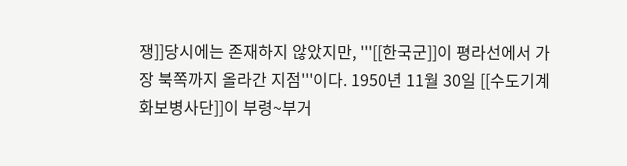쟁]]당시에는 존재하지 않았지만, '''[[한국군]]이 평라선에서 가장 북쪽까지 올라간 지점'''이다. 1950년 11월 30일 [[수도기계화보병사단]]이 부령~부거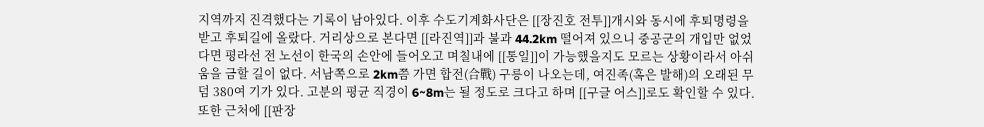지역까지 진격했다는 기록이 남아있다. 이후 수도기계화사단은 [[장진호 전투]]개시와 동시에 후퇴명령을 받고 후퇴길에 올랐다. 거리상으로 본다면 [[라진역]]과 불과 44.2km 떨어져 있으니 중공군의 개입만 없었다면 평라선 전 노선이 한국의 손안에 들어오고 며칠내에 [[통일]]이 가능했을지도 모르는 상황이라서 아쉬움을 금할 길이 없다. 서남쪽으로 2km쯤 가면 합전(合戰) 구릉이 나오는데, 여진족(혹은 발해)의 오래된 무덤 380여 기가 있다. 고분의 평균 직경이 6~8m는 될 정도로 크다고 하며 [[구글 어스]]로도 확인할 수 있다. 또한 근처에 [[판장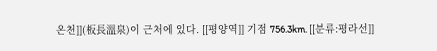온천]](板長溫泉)이 근처에 있다. [[평양역]] 기점 756.3km. [[분류:평라선]]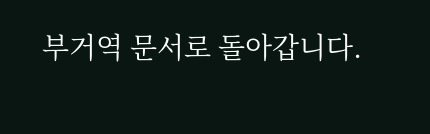부거역 문서로 돌아갑니다.